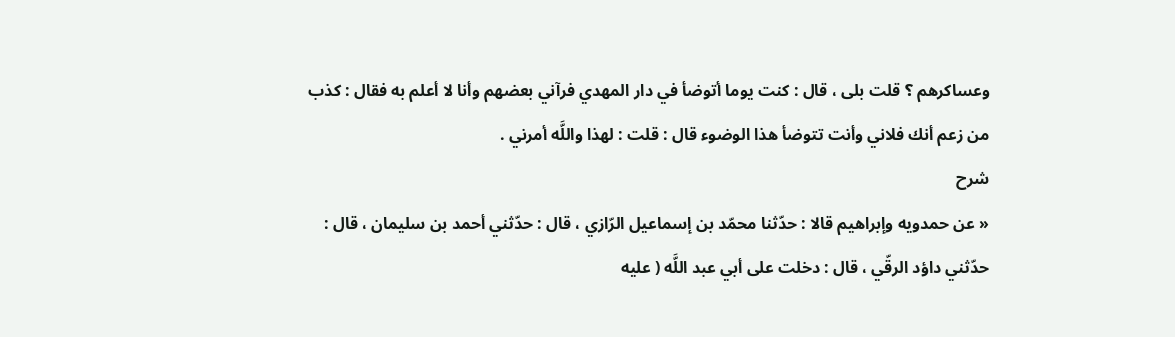وعساكرهم ؟ قلت بلى ، قال : كنت يوما أتوضأ في دار المهدي فرآني بعضهم وأنا لا أعلم به فقال : كذب من زعم أنك فلاني وأنت تتوضأ هذا الوضوء قال : قلت : لهذا واللَّه أمرني .
شرح
« عن حمدويه وإبراهيم قالا : حدّثنا محمّد بن إسماعيل الرّازي ، قال : حدّثني أحمد بن سليمان ، قال : حدّثني داؤد الرقّي ، قال : دخلت على أبي عبد اللَّه ( عليه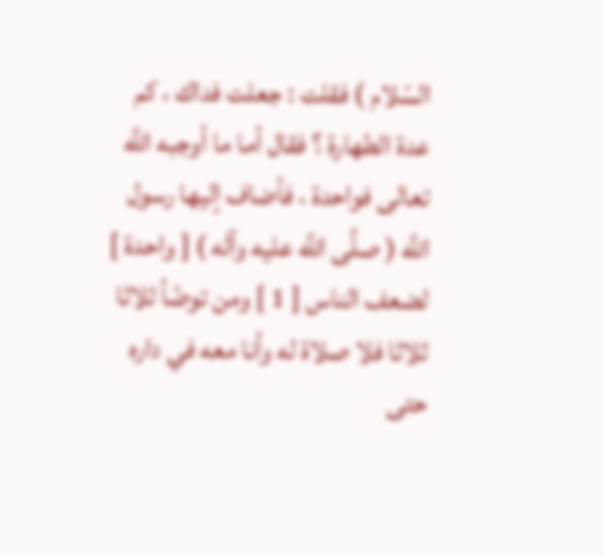السّلام ) فقلت : جعلت فداك ، كم عدة الطهارة ؟ فقال أما ما أوجبه اللَّه تعالى فواحدة ، فأضاف إليها رسول اللَّه ( صلَّى اللَّه عليه وآله ) [ واحدة ] لضعف الناس [ 1 ] ومن توضّأ ثلاثا ثلاثا فلا صلاة له وأنا معه في داره حتى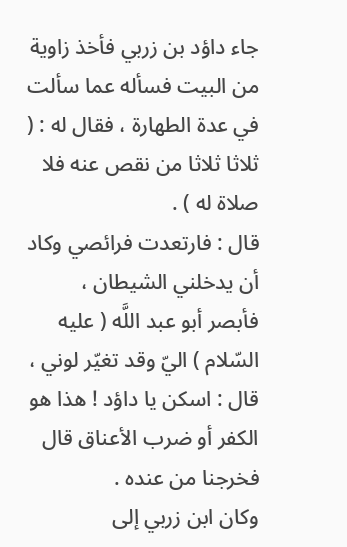جاء داؤد بن زربي فأخذ زاوية من البيت فسأله عما سألت في عدة الطهارة ، فقال له : ( ثلاثا ثلاثا من نقص عنه فلا صلاة له ) .
قال : فارتعدت فرائصي وكاد أن يدخلني الشيطان ، فأبصر أبو عبد اللَّه ( عليه السّلام ) اليّ وقد تغيّر لوني ، قال : اسكن يا داؤد ! هذا هو الكفر أو ضرب الأعناق قال فخرجنا من عنده .
وكان ابن زربي إلى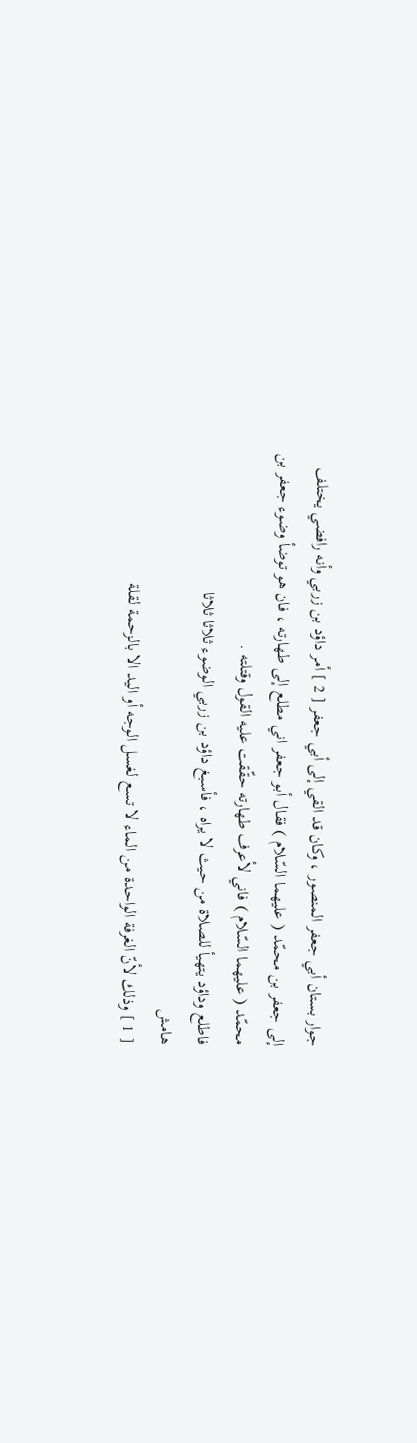جوار بستان أبي جعفر المنصور ، وكان قد القي إلى أبي جعفر [ 2 ] أمر داؤد بن زربي وأنه رافضي يختلف إلى جعفر بن محمّد ( عليهما السّلام ) فقال أبو جعفر اني مطلع إلى طهارته ، فان هو توضأ وضوء جعفر بن محمّد ( عليهما السّلام ) فاني لأعرف طهارته حقّقت عليه القول وقتلته .
فاطلع وداؤد يتهيأ للصلاة من حيث لا يراه ، فأسبغ داؤد بن زربي الوضوء ثلاثا ثلاثا
هامش
[ 1 ] وذلك لأنّ الغرفة الواحدة من الماء لا تسع لغسل الوجه أو اليد الا بالزحمة لقلة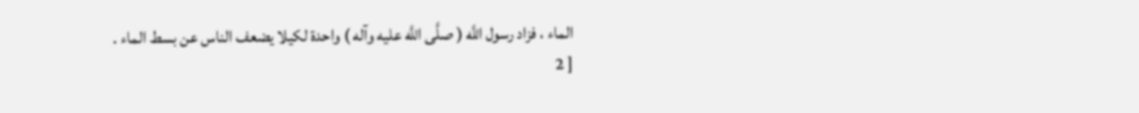الماء ، فزاد رسول اللَّه ( صلَّى اللَّه عليه وآله ) واحدة لكيلا يضعف الناس عن بسط الماء .
[ 2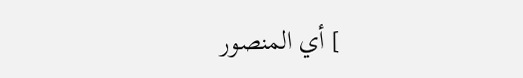] أي المنصور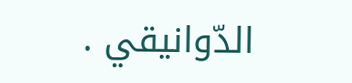الدّوانيقي .